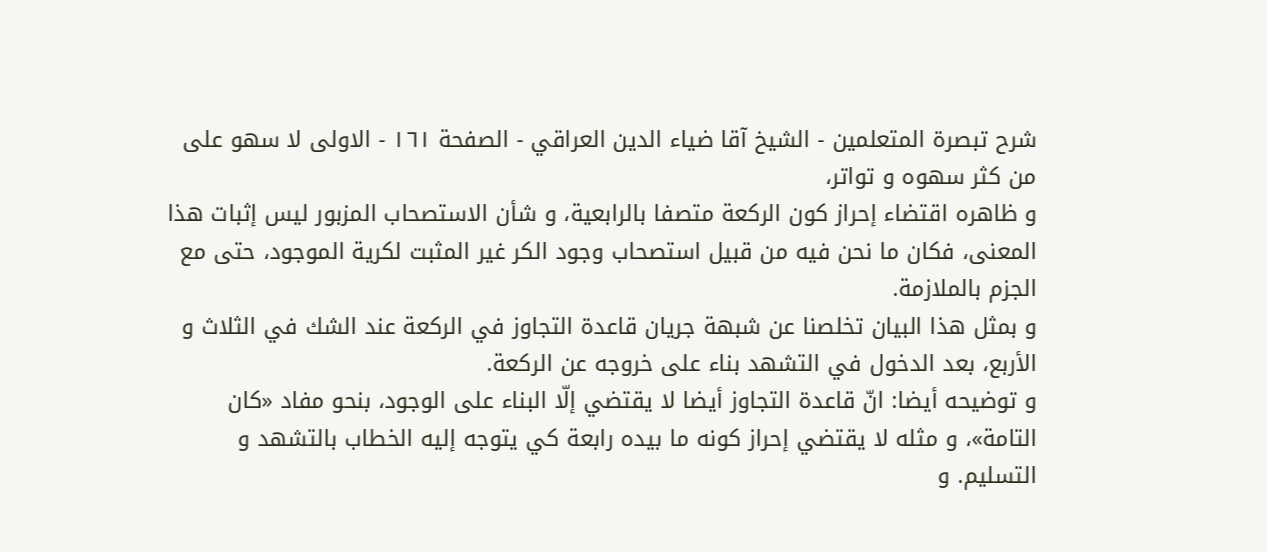شرح تبصرة المتعلمين - الشيخ آقا ضياء الدين العراقي - الصفحة ١٦١ - الاولى لا سهو على من كثر سهوه و تواتر،
و ظاهره اقتضاء إحراز كون الركعة متصفا بالرابعية، و شأن الاستصحاب المزبور ليس إثبات هذا المعنى، فكان ما نحن فيه من قبيل استصحاب وجود الكر غير المثبت لكرية الموجود، حتى مع الجزم بالملازمة.
و بمثل هذا البيان تخلصنا عن شبهة جريان قاعدة التجاوز في الركعة عند الشك في الثلاث و الأربع، بعد الدخول في التشهد بناء على خروجه عن الركعة.
و توضيحه أيضا: انّ قاعدة التجاوز أيضا لا يقتضي إلّا البناء على الوجود، بنحو مفاد «كان التامة»، و مثله لا يقتضي إحراز كونه ما بيده رابعة كي يتوجه إليه الخطاب بالتشهد و التسليم. و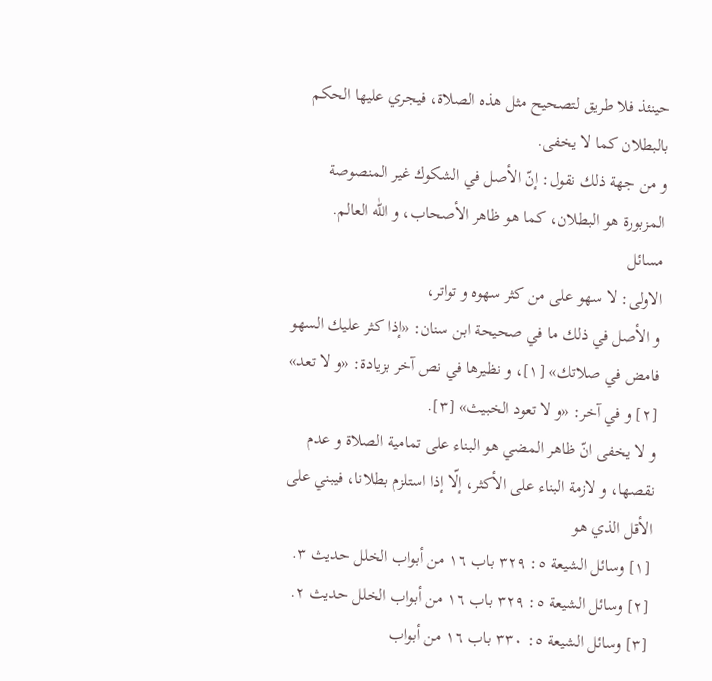حينئذ فلا طريق لتصحيح مثل هذه الصلاة، فيجري عليها الحكم بالبطلان كما لا يخفى.
و من جهة ذلك نقول: إنّ الأصل في الشكوك غير المنصوصة المزبورة هو البطلان، كما هو ظاهر الأصحاب، و اللّٰه العالم.
مسائل
الاولى: لا سهو على من كثر سهوه و تواتر،
و الأصل في ذلك ما في صحيحة ابن سنان: «إذا كثر عليك السهو فامض في صلاتك» [١]، و نظيرها في نص آخر بزيادة: «و لا تعد» [٢] و في آخر: «و لا تعود الخبيث» [٣].
و لا يخفى انّ ظاهر المضي هو البناء على تمامية الصلاة و عدم نقصها، و لازمة البناء على الأكثر، إلّا إذا استلزم بطلانا، فيبني على الأقل الذي هو
[١] وسائل الشيعة ٥: ٣٢٩ باب ١٦ من أبواب الخلل حديث ٣.
[٢] وسائل الشيعة ٥: ٣٢٩ باب ١٦ من أبواب الخلل حديث ٢.
[٣] وسائل الشيعة ٥: ٣٣٠ باب ١٦ من أبواب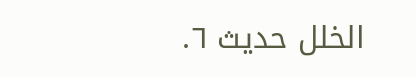الخلل حديث ٦.